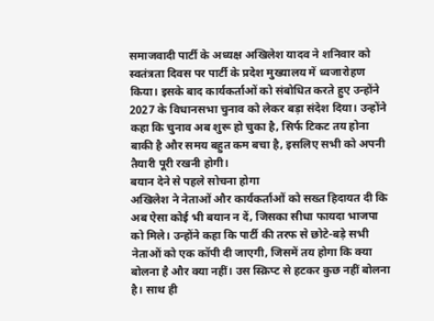समाजवादी पार्टी के अध्यक्ष अखिलेश यादव ने शनिवार को स्वतंत्रता दिवस पर पार्टी के प्रदेश मुख्यालय में ध्वजारोहण किया। इसके बाद कार्यकर्ताओं को संबोधित करते हुए उन्होंने 2027 के विधानसभा चुनाव को लेकर बड़ा संदेश दिया। उन्होंने कहा कि चुनाव अब शुरू हो चुका है, सिर्फ टिकट तय होना बाकी है और समय बहुत कम बचा है, इसलिए सभी को अपनी तैयारी पूरी रखनी होगी।
बयान देने से पहले सोचना होगा
अखिलेश ने नेताओं और कार्यकर्ताओं को सख्त हिदायत दी कि अब ऐसा कोई भी बयान न दें, जिसका सीधा फायदा भाजपा को मिले। उन्होंने कहा कि पार्टी की तरफ से छोटे-बड़े सभी नेताओं को एक कॉपी दी जाएगी, जिसमें तय होगा कि क्या बोलना है और क्या नहीं। उस स्क्रिप्ट से हटकर कुछ नहीं बोलना है। साथ ही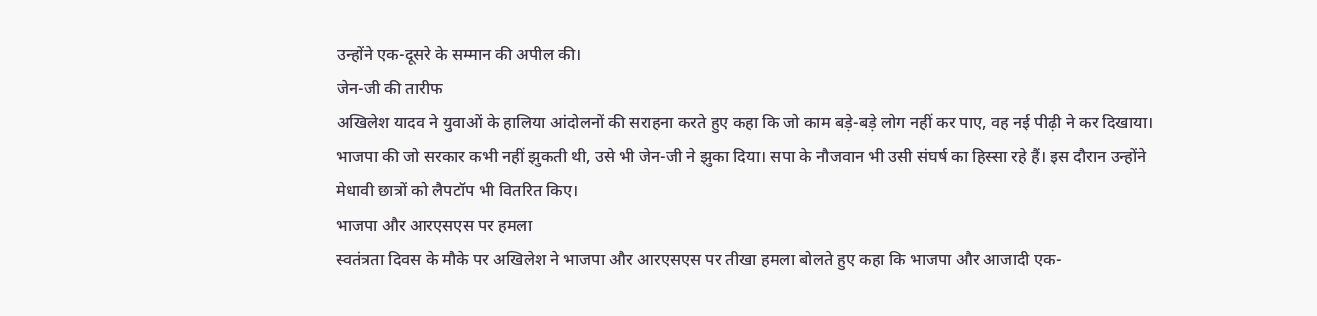उन्होंने एक-दूसरे के सम्मान की अपील की।
जेन-जी की तारीफ
अखिलेश यादव ने युवाओं के हालिया आंदोलनों की सराहना करते हुए कहा कि जो काम बड़े-बड़े लोग नहीं कर पाए, वह नई पीढ़ी ने कर दिखाया। भाजपा की जो सरकार कभी नहीं झुकती थी, उसे भी जेन-जी ने झुका दिया। सपा के नौजवान भी उसी संघर्ष का हिस्सा रहे हैं। इस दौरान उन्होंने मेधावी छात्रों को लैपटॉप भी वितरित किए।
भाजपा और आरएसएस पर हमला
स्वतंत्रता दिवस के मौके पर अखिलेश ने भाजपा और आरएसएस पर तीखा हमला बोलते हुए कहा कि भाजपा और आजादी एक-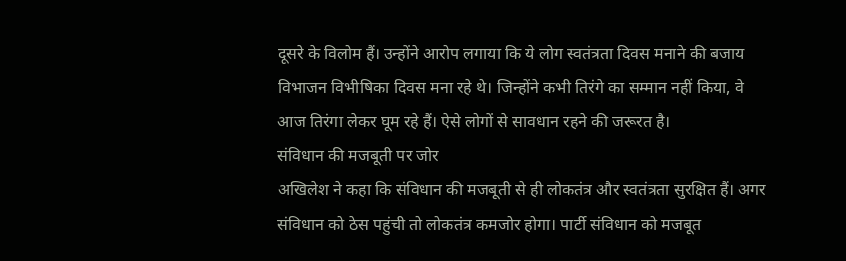दूसरे के विलोम हैं। उन्होंने आरोप लगाया कि ये लोग स्वतंत्रता दिवस मनाने की बजाय विभाजन विभीषिका दिवस मना रहे थे। जिन्होंने कभी तिरंगे का सम्मान नहीं किया, वे आज तिरंगा लेकर घूम रहे हैं। ऐसे लोगों से सावधान रहने की जरूरत है।
संविधान की मजबूती पर जोर
अखिलेश ने कहा कि संविधान की मजबूती से ही लोकतंत्र और स्वतंत्रता सुरक्षित हैं। अगर संविधान को ठेस पहुंची तो लोकतंत्र कमजोर होगा। पार्टी संविधान को मजबूत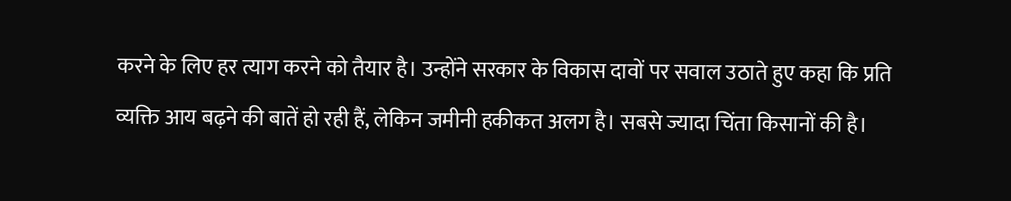करने के लिए हर त्याग करने को तैयार है। उन्होंने सरकार के विकास दावों पर सवाल उठाते हुए कहा कि प्रति व्यक्ति आय बढ़ने की बातें हो रही हैं, लेकिन जमीनी हकीकत अलग है। सबसे ज्यादा चिंता किसानों की है।